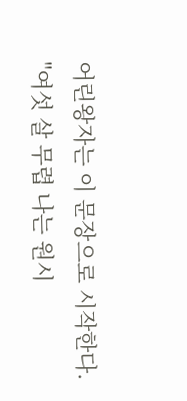어린왕자는 이 문장으로 시작한다.
"여섯 살 무렵 나는 원시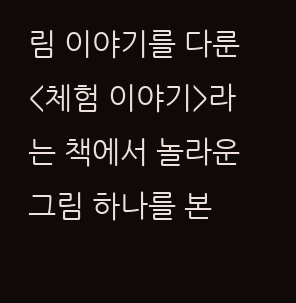림 이야기를 다룬 <체험 이야기>라는 책에서 놀라운 그림 하나를 본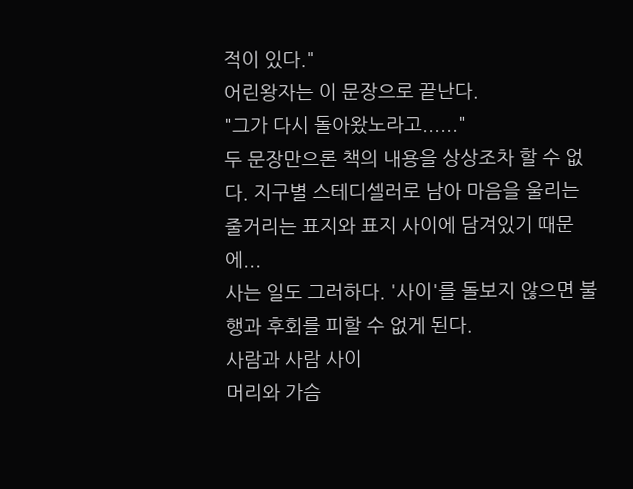적이 있다."
어린왕자는 이 문장으로 끝난다.
"그가 다시 돌아왔노라고......"
두 문장만으론 책의 내용을 상상조차 할 수 없다. 지구별 스테디셀러로 남아 마음을 울리는 줄거리는 표지와 표지 사이에 담겨있기 때문에...
사는 일도 그러하다. '사이'를 돌보지 않으면 불행과 후회를 피할 수 없게 된다.
사람과 사람 사이
머리와 가슴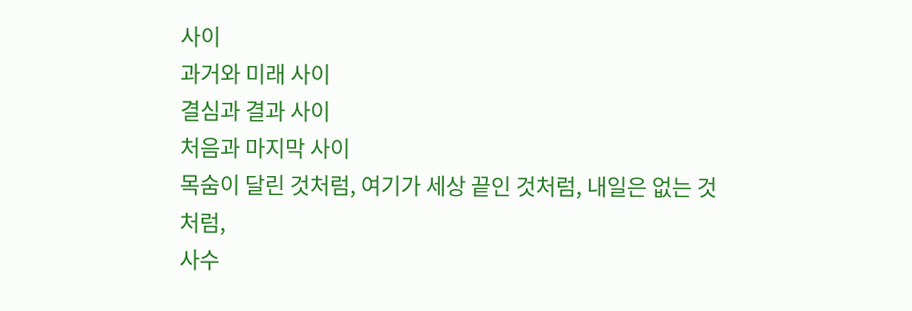사이
과거와 미래 사이
결심과 결과 사이
처음과 마지막 사이
목숨이 달린 것처럼, 여기가 세상 끝인 것처럼, 내일은 없는 것처럼,
사수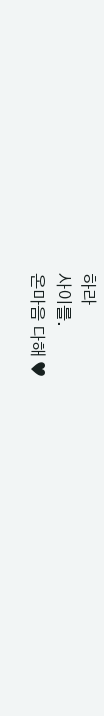하라
사이를.
온마음 다해 ♥